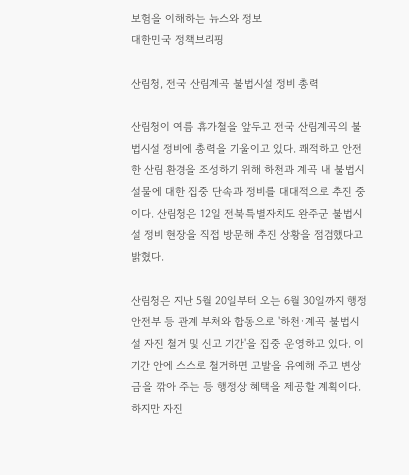보험을 이해하는 뉴스와 정보
대한민국 정책브리핑

산림청, 전국 산림계곡 불법시설 정비 총력

산림청이 여름 휴가철을 앞두고 전국 산림계곡의 불법시설 정비에 총력을 기울이고 있다. 쾌적하고 안전한 산림 환경을 조성하기 위해 하천과 계곡 내 불법시설물에 대한 집중 단속과 정비를 대대적으로 추진 중이다. 산림청은 12일 전북특별자치도 완주군 불법시설 정비 현장을 직접 방문해 추진 상황을 점검했다고 밝혔다.

산림청은 지난 5월 20일부터 오는 6월 30일까지 행정안전부 등 관계 부처와 합동으로 '하천·계곡 불법시설 자진 철거 및 신고 기간'을 집중 운영하고 있다. 이 기간 안에 스스로 철거하면 고발을 유예해 주고 변상금을 깎아 주는 등 행정상 혜택을 제공할 계획이다. 하지만 자진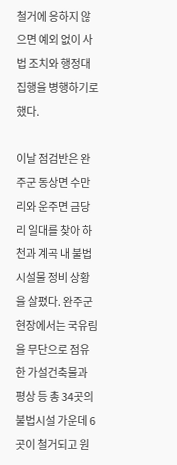철거에 응하지 않으면 예외 없이 사법 조치와 행정대집행을 병행하기로 했다.

이날 점검반은 완주군 동상면 수만리와 운주면 금당리 일대를 찾아 하천과 계곡 내 불법시설물 정비 상황을 살폈다. 완주군 현장에서는 국유림을 무단으로 점유한 가설건축물과 평상 등 총 34곳의 불법시설 가운데 6곳이 철거되고 원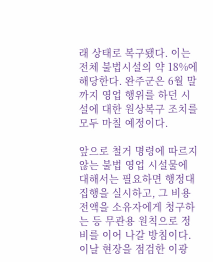래 상태로 복구됐다. 이는 전체 불법시설의 약 18%에 해당한다. 완주군은 6월 말까지 영업 행위를 하던 시설에 대한 원상복구 조치를 모두 마칠 예정이다.

앞으로 철거 명령에 따르지 않는 불법 영업 시설물에 대해서는 필요하면 행정대집행을 실시하고, 그 비용 전액을 소유자에게 청구하는 등 무관용 원칙으로 정비를 이어 나갈 방침이다. 이날 현장을 점검한 이광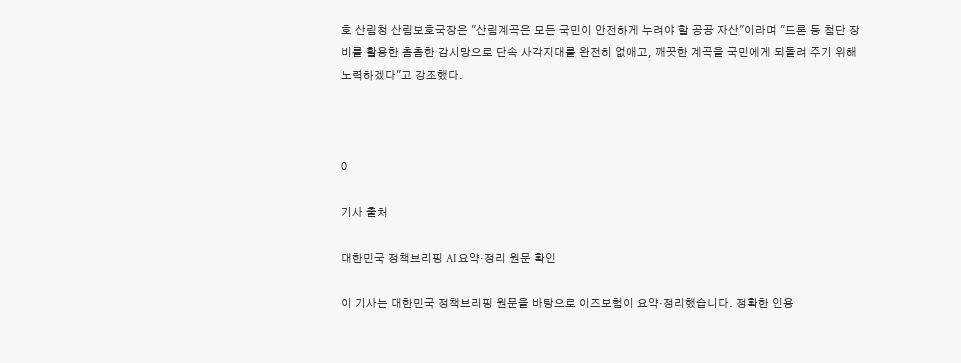호 산림청 산림보호국장은 "산림계곡은 모든 국민이 안전하게 누려야 할 공공 자산"이라며 "드론 등 첨단 장비를 활용한 촘촘한 감시망으로 단속 사각지대를 완전히 없애고, 깨끗한 계곡을 국민에게 되돌려 주기 위해 노력하겠다"고 강조했다.



0

기사 출처

대한민국 정책브리핑 AI 요약·정리 원문 확인

이 기사는 대한민국 정책브리핑 원문을 바탕으로 이즈보험이 요약·정리했습니다. 정확한 인용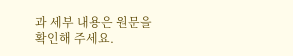과 세부 내용은 원문을 확인해 주세요.